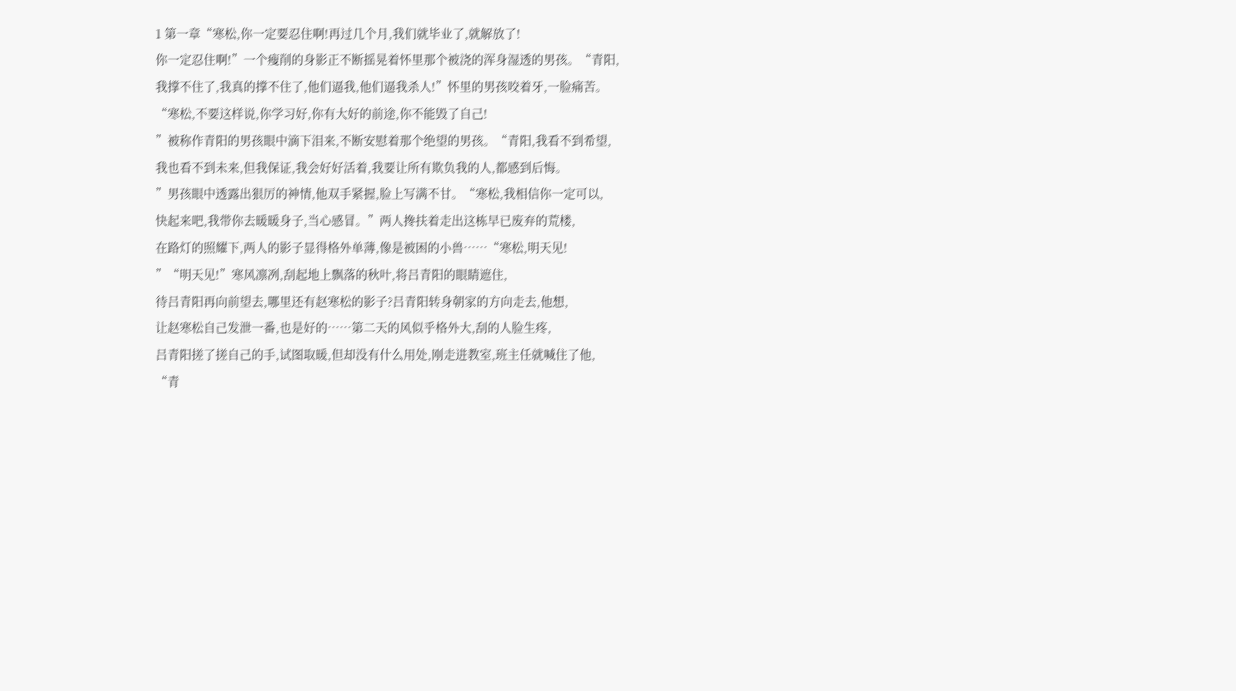1 第一章“寒松,你一定要忍住啊!再过几个月,我们就毕业了,就解放了!
你一定忍住啊!”一个瘦削的身影正不断摇晃着怀里那个被浇的浑身湿透的男孩。“青阳,
我撑不住了,我真的撑不住了,他们逼我,他们逼我杀人!”怀里的男孩咬着牙,一脸痛苦。
“寒松,不要这样说,你学习好,你有大好的前途,你不能毁了自己!
”被称作青阳的男孩眼中滴下泪来,不断安慰着那个绝望的男孩。“青阳,我看不到希望,
我也看不到未来,但我保证,我会好好活着,我要让所有欺负我的人,都感到后悔。
”男孩眼中透露出狠厉的神情,他双手紧握,脸上写满不甘。“寒松,我相信你一定可以,
快起来吧,我带你去暖暖身子,当心感冒。”两人搀扶着走出这栋早已废弃的荒楼,
在路灯的照耀下,两人的影子显得格外单薄,像是被困的小兽……“寒松,明天见!
”“明天见!”寒风凛冽,刮起地上飘落的秋叶,将吕青阳的眼睛遮住,
待吕青阳再向前望去,哪里还有赵寒松的影子?吕青阳转身朝家的方向走去,他想,
让赵寒松自己发泄一番,也是好的……第二天的风似乎格外大,刮的人脸生疼,
吕青阳搓了搓自己的手,试图取暖,但却没有什么用处,刚走进教室,班主任就喊住了他,
“青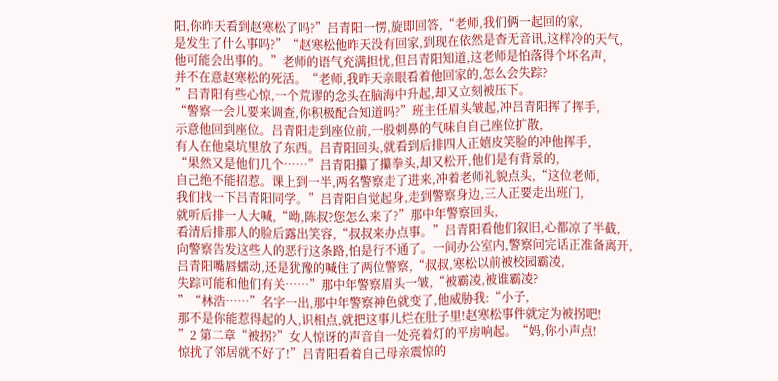阳,你昨天看到赵寒松了吗?”吕青阳一愣,旋即回答,“老师,我们俩一起回的家,
是发生了什么事吗?”“赵寒松他昨天没有回家,到现在依然是杳无音讯,这样冷的天气,
他可能会出事的。”老师的语气充满担忧,但吕青阳知道,这老师是怕落得个坏名声,
并不在意赵寒松的死活。“老师,我昨天亲眼看着他回家的,怎么会失踪?
”吕青阳有些心惊,一个荒谬的念头在脑海中升起,却又立刻被压下。
“警察一会儿要来调查,你积极配合知道吗?”班主任眉头皱起,冲吕青阳挥了挥手,
示意他回到座位。吕青阳走到座位前,一股刺鼻的气味自自己座位扩散,
有人在他桌坑里放了东西。吕青阳回头,就看到后排四人正嬉皮笑脸的冲他挥手,
“果然又是他们几个……”吕青阳攥了攥拳头,却又松开,他们是有背景的,
自己绝不能招惹。课上到一半,两名警察走了进来,冲着老师礼貌点头,“这位老师,
我们找一下吕青阳同学。”吕青阳自觉起身,走到警察身边,三人正要走出班门,
就听后排一人大喊,“呦,陈叔?您怎么来了?”那中年警察回头,
看清后排那人的脸后露出笑容,“叔叔来办点事。”吕青阳看他们叙旧,心都凉了半截,
向警察告发这些人的恶行这条路,怕是行不通了。一间办公室内,警察问完话正准备离开,
吕青阳嘴唇蠕动,还是犹豫的喊住了两位警察,“叔叔,寒松以前被校园霸凌,
失踪可能和他们有关……”那中年警察眉头一皱,“被霸凌,被谁霸凌?
”“林浩……”名字一出,那中年警察神色就变了,他威胁我:“小子,
那不是你能惹得起的人,识相点,就把这事儿烂在肚子里!赵寒松事件就定为被拐吧!
”2 第二章“被拐?”女人惊讶的声音自一处亮着灯的平房响起。“妈,你小声点!
惊扰了邻居就不好了!”吕青阳看着自己母亲震惊的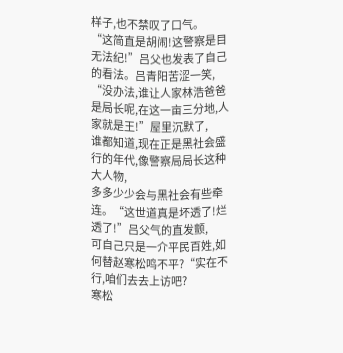样子,也不禁叹了口气。
“这简直是胡闹!这警察是目无法纪!”吕父也发表了自己的看法。吕青阳苦涩一笑,
“没办法,谁让人家林浩爸爸是局长呢,在这一亩三分地,人家就是王!”屋里沉默了,
谁都知道,现在正是黑社会盛行的年代,像警察局局长这种大人物,
多多少少会与黑社会有些牵连。“这世道真是坏透了!烂透了!”吕父气的直发颤,
可自己只是一介平民百姓,如何替赵寒松鸣不平?“实在不行,咱们去去上访吧?
寒松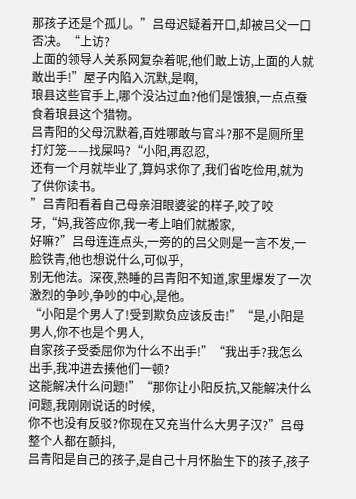那孩子还是个孤儿。”吕母迟疑着开口,却被吕父一口否决。“上访?
上面的领导人关系网复杂着呢,他们敢上访,上面的人就敢出手!”屋子内陷入沉默,是啊,
琅县这些官手上,哪个没沾过血?他们是饿狼,一点点蚕食着琅县这个猎物。
吕青阳的父母沉默着,百姓哪敢与官斗?那不是厕所里打灯笼——找屎吗?“小阳,再忍忍,
还有一个月就毕业了,算妈求你了,我们省吃俭用,就为了供你读书。
”吕青阳看着自己母亲泪眼婆娑的样子,咬了咬牙,“妈,我答应你,我一考上咱们就搬家,
好嘛?”吕母连连点头,一旁的的吕父则是一言不发,一脸铁青,他也想说什么,可似乎,
别无他法。深夜,熟睡的吕青阳不知道,家里爆发了一次激烈的争吵,争吵的中心,是他。
“小阳是个男人了!受到欺负应该反击!”“是,小阳是男人,你不也是个男人,
自家孩子受委屈你为什么不出手!”“我出手?我怎么出手,我冲进去揍他们一顿?
这能解决什么问题!”“那你让小阳反抗,又能解决什么问题,我刚刚说话的时候,
你不也没有反驳?你现在又充当什么大男子汉?”吕母整个人都在颤抖,
吕青阳是自己的孩子,是自己十月怀胎生下的孩子,孩子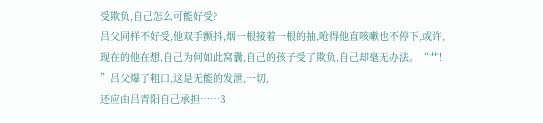受欺负,自己怎么可能好受?
吕父同样不好受,他双手颤抖,烟一根接着一根的抽,呛得他直咳嗽也不停下,或许,
现在的他在想,自己为何如此窝囊,自己的孩子受了欺负,自己却毫无办法。“艹!
”吕父爆了粗口,这是无能的发泄,一切,
还应由吕青阳自己承担……3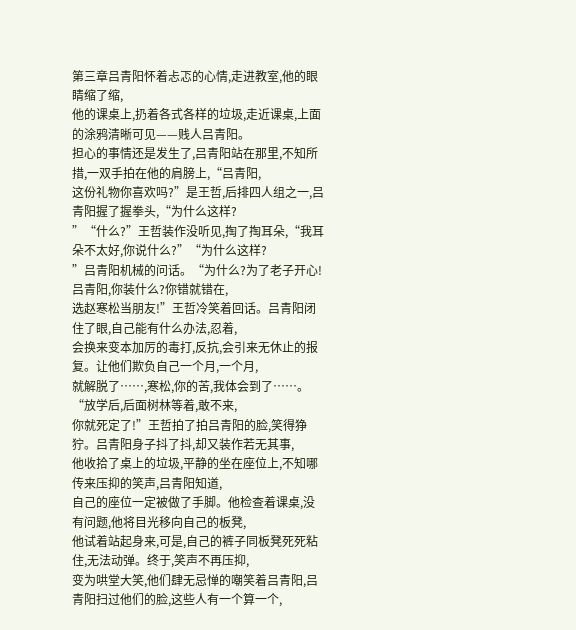第三章吕青阳怀着忐忑的心情,走进教室,他的眼睛缩了缩,
他的课桌上,扔着各式各样的垃圾,走近课桌,上面的涂鸦清晰可见——贱人吕青阳。
担心的事情还是发生了,吕青阳站在那里,不知所措,一双手拍在他的肩膀上,“吕青阳,
这份礼物你喜欢吗?”是王哲,后排四人组之一,吕青阳握了握拳头,“为什么这样?
”“什么?”王哲装作没听见,掏了掏耳朵,“我耳朵不太好,你说什么?”“为什么这样?
”吕青阳机械的问话。“为什么?为了老子开心!吕青阳,你装什么?你错就错在,
选赵寒松当朋友!”王哲冷笑着回话。吕青阳闭住了眼,自己能有什么办法,忍着,
会换来变本加厉的毒打,反抗,会引来无休止的报复。让他们欺负自己一个月,一个月,
就解脱了……,寒松,你的苦,我体会到了……。“放学后,后面树林等着,敢不来,
你就死定了!”王哲拍了拍吕青阳的脸,笑得狰狞。吕青阳身子抖了抖,却又装作若无其事,
他收拾了桌上的垃圾,平静的坐在座位上,不知哪传来压抑的笑声,吕青阳知道,
自己的座位一定被做了手脚。他检查着课桌,没有问题,他将目光移向自己的板凳,
他试着站起身来,可是,自己的裤子同板凳死死粘住,无法动弹。终于,笑声不再压抑,
变为哄堂大笑,他们肆无忌惮的嘲笑着吕青阳,吕青阳扫过他们的脸,这些人有一个算一个,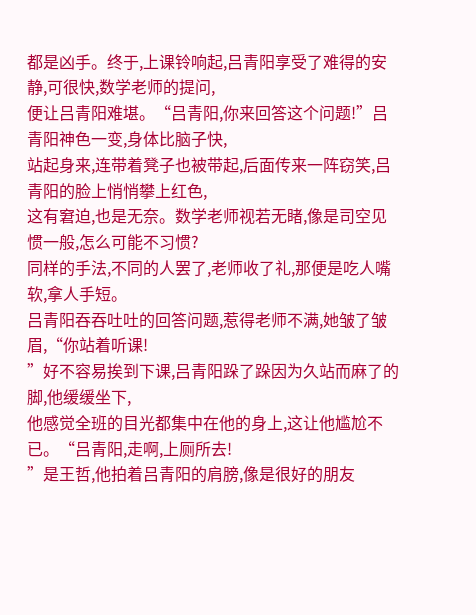都是凶手。终于,上课铃响起,吕青阳享受了难得的安静,可很快,数学老师的提问,
便让吕青阳难堪。“吕青阳,你来回答这个问题!”吕青阳神色一变,身体比脑子快,
站起身来,连带着凳子也被带起,后面传来一阵窃笑,吕青阳的脸上悄悄攀上红色,
这有窘迫,也是无奈。数学老师视若无睹,像是司空见惯一般,怎么可能不习惯?
同样的手法,不同的人罢了,老师收了礼,那便是吃人嘴软,拿人手短。
吕青阳吞吞吐吐的回答问题,惹得老师不满,她皱了皱眉,“你站着听课!
”好不容易挨到下课,吕青阳跺了跺因为久站而麻了的脚,他缓缓坐下,
他感觉全班的目光都集中在他的身上,这让他尴尬不已。“吕青阳,走啊,上厕所去!
”是王哲,他拍着吕青阳的肩膀,像是很好的朋友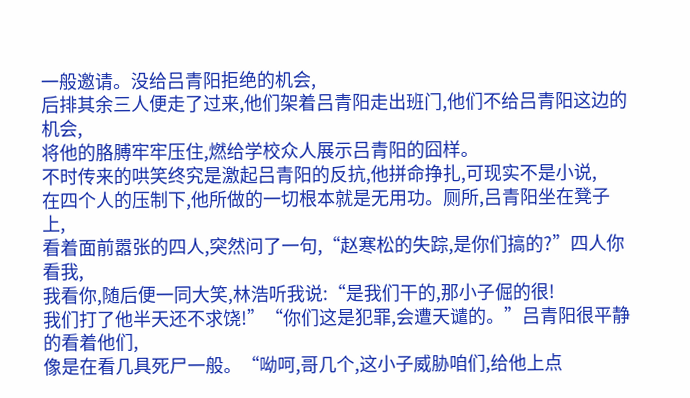一般邀请。没给吕青阳拒绝的机会,
后排其余三人便走了过来,他们架着吕青阳走出班门,他们不给吕青阳这边的机会,
将他的胳膊牢牢压住,燃给学校众人展示吕青阳的囧样。
不时传来的哄笑终究是激起吕青阳的反抗,他拼命挣扎,可现实不是小说,
在四个人的压制下,他所做的一切根本就是无用功。厕所,吕青阳坐在凳子上,
看着面前嚣张的四人,突然问了一句,“赵寒松的失踪,是你们搞的?”四人你看我,
我看你,随后便一同大笑,林浩听我说:“是我们干的,那小子倔的很!
我们打了他半天还不求饶!”“你们这是犯罪,会遭天谴的。”吕青阳很平静的看着他们,
像是在看几具死尸一般。“呦呵,哥几个,这小子威胁咱们,给他上点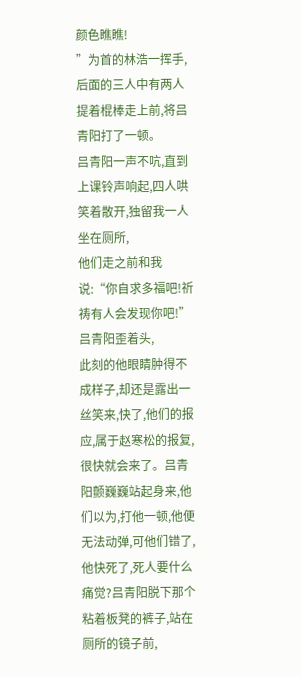颜色瞧瞧!
”为首的林浩一挥手,后面的三人中有两人提着棍棒走上前,将吕青阳打了一顿。
吕青阳一声不吭,直到上课铃声响起,四人哄笑着散开,独留我一人坐在厕所,
他们走之前和我说:“你自求多福吧!祈祷有人会发现你吧!”吕青阳歪着头,
此刻的他眼睛肿得不成样子,却还是露出一丝笑来,快了,他们的报应,属于赵寒松的报复,
很快就会来了。吕青阳颤巍巍站起身来,他们以为,打他一顿,他便无法动弹,可他们错了,
他快死了,死人要什么痛觉?吕青阳脱下那个粘着板凳的裤子,站在厕所的镜子前,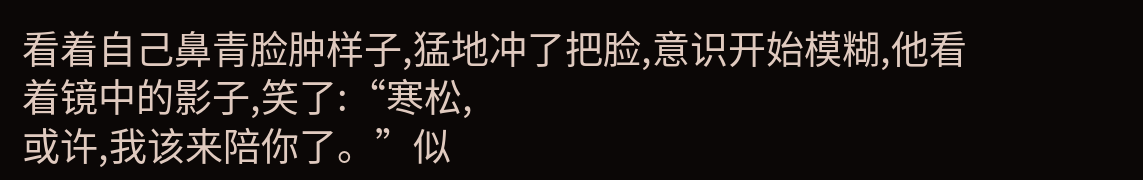看着自己鼻青脸肿样子,猛地冲了把脸,意识开始模糊,他看着镜中的影子,笑了:“寒松,
或许,我该来陪你了。”似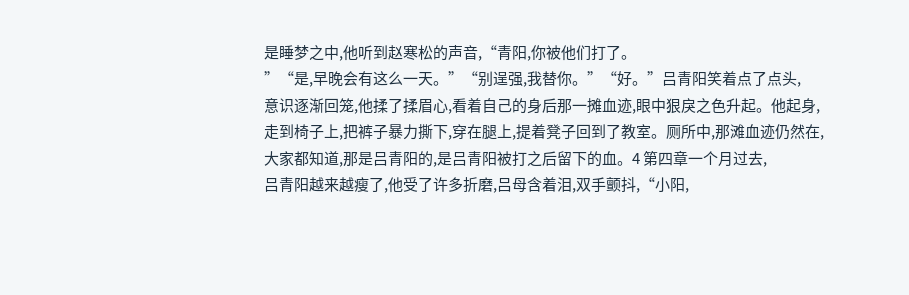是睡梦之中,他听到赵寒松的声音,“青阳,你被他们打了。
”“是,早晚会有这么一天。”“别逞强,我替你。”“好。”吕青阳笑着点了点头,
意识逐渐回笼,他揉了揉眉心,看着自己的身后那一摊血迹,眼中狠戾之色升起。他起身,
走到椅子上,把裤子暴力撕下,穿在腿上,提着凳子回到了教室。厕所中,那滩血迹仍然在,
大家都知道,那是吕青阳的,是吕青阳被打之后留下的血。4 第四章一个月过去,
吕青阳越来越瘦了,他受了许多折磨,吕母含着泪,双手颤抖,“小阳,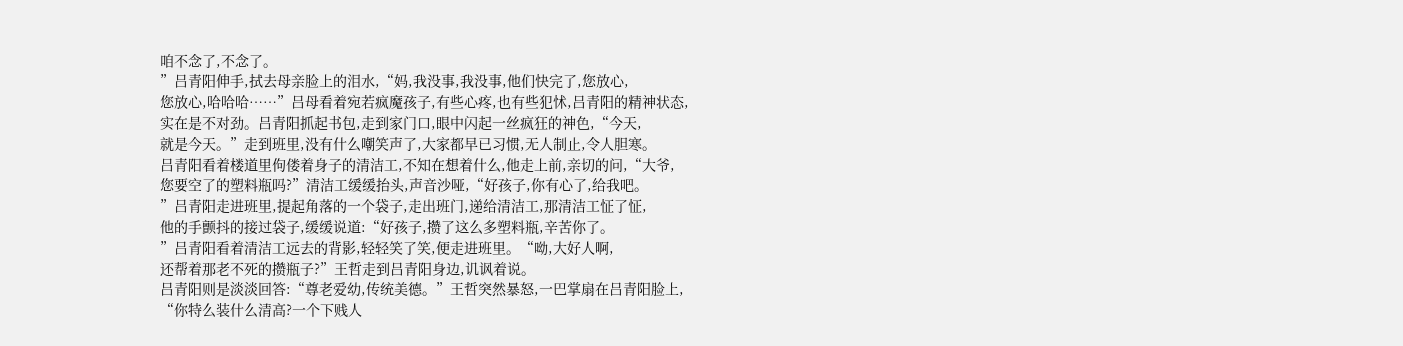咱不念了,不念了。
”吕青阳伸手,拭去母亲脸上的泪水,“妈,我没事,我没事,他们快完了,您放心,
您放心,哈哈哈……”吕母看着宛若疯魔孩子,有些心疼,也有些犯怵,吕青阳的精神状态,
实在是不对劲。吕青阳抓起书包,走到家门口,眼中闪起一丝疯狂的神色,“今天,
就是今天。”走到班里,没有什么嘲笑声了,大家都早已习惯,无人制止,令人胆寒。
吕青阳看着楼道里佝偻着身子的清洁工,不知在想着什么,他走上前,亲切的问,“大爷,
您要空了的塑料瓶吗?”清洁工缓缓抬头,声音沙哑,“好孩子,你有心了,给我吧。
”吕青阳走进班里,提起角落的一个袋子,走出班门,递给清洁工,那清洁工怔了怔,
他的手颤抖的接过袋子,缓缓说道:“好孩子,攒了这么多塑料瓶,辛苦你了。
”吕青阳看着清洁工远去的背影,轻轻笑了笑,便走进班里。“呦,大好人啊,
还帮着那老不死的攒瓶子?”王哲走到吕青阳身边,讥讽着说。
吕青阳则是淡淡回答:“尊老爱幼,传统美德。”王哲突然暴怒,一巴掌扇在吕青阳脸上,
“你特么装什么清高?一个下贱人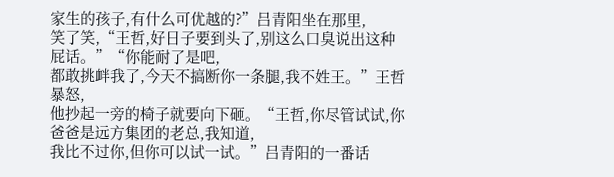家生的孩子,有什么可优越的?”吕青阳坐在那里,
笑了笑,“王哲,好日子要到头了,别这么口臭说出这种屁话。”“你能耐了是吧,
都敢挑衅我了,今天不搞断你一条腿,我不姓王。”王哲暴怒,
他抄起一旁的椅子就要向下砸。“王哲,你尽管试试,你爸爸是远方集团的老总,我知道,
我比不过你,但你可以试一试。”吕青阳的一番话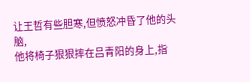让王哲有些胆寒,但愤怒冲昏了他的头脑,
他将椅子狠狠摔在吕青阳的身上,指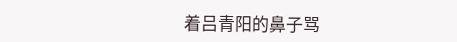着吕青阳的鼻子骂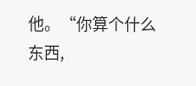他。“你算个什么东西,